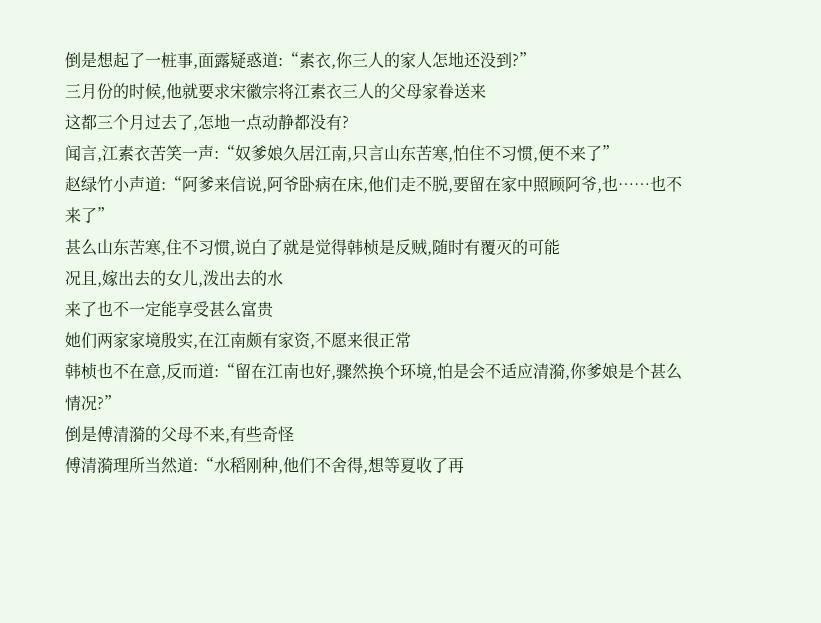倒是想起了一桩事,面露疑惑道:“素衣,你三人的家人怎地还没到?”
三月份的时候,他就要求宋徽宗将江素衣三人的父母家眷送来
这都三个月过去了,怎地一点动静都没有?
闻言,江素衣苦笑一声:“奴爹娘久居江南,只言山东苦寒,怕住不习惯,便不来了”
赵绿竹小声道:“阿爹来信说,阿爷卧病在床,他们走不脱,要留在家中照顾阿爷,也……也不来了”
甚么山东苦寒,住不习惯,说白了就是觉得韩桢是反贼,随时有覆灭的可能
况且,嫁出去的女儿,泼出去的水
来了也不一定能享受甚么富贵
她们两家家境殷实,在江南颇有家资,不愿来很正常
韩桢也不在意,反而道:“留在江南也好,骤然换个环境,怕是会不适应清漪,你爹娘是个甚么情况?”
倒是傅清漪的父母不来,有些奇怪
傅清漪理所当然道:“水稻刚种,他们不舍得,想等夏收了再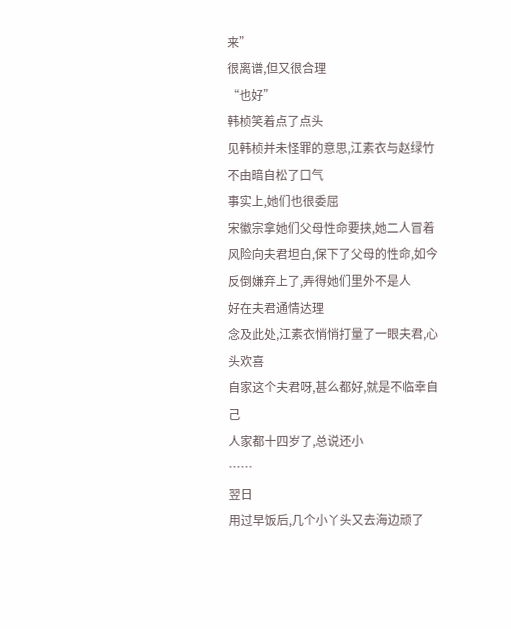来”
很离谱,但又很合理
“也好”
韩桢笑着点了点头
见韩桢并未怪罪的意思,江素衣与赵绿竹不由暗自松了口气
事实上,她们也很委屈
宋徽宗拿她们父母性命要挟,她二人冒着风险向夫君坦白,保下了父母的性命,如今反倒嫌弃上了,弄得她们里外不是人
好在夫君通情达理
念及此处,江素衣悄悄打量了一眼夫君,心头欢喜
自家这个夫君呀,甚么都好,就是不临幸自己
人家都十四岁了,总说还小
……
翌日
用过早饭后,几个小丫头又去海边顽了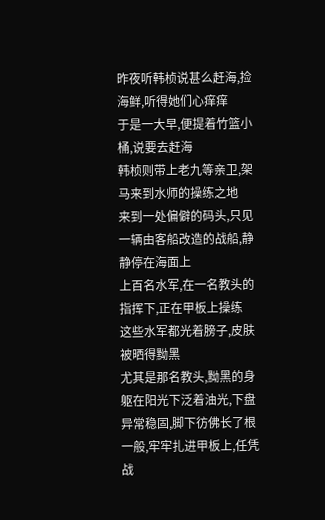昨夜听韩桢说甚么赶海,捡海鲜,听得她们心痒痒
于是一大早,便提着竹篮小桶,说要去赶海
韩桢则带上老九等亲卫,架马来到水师的操练之地
来到一处偏僻的码头,只见一辆由客船改造的战船,静静停在海面上
上百名水军,在一名教头的指挥下,正在甲板上操练
这些水军都光着膀子,皮肤被晒得黝黑
尤其是那名教头,黝黑的身躯在阳光下泛着油光,下盘异常稳固,脚下彷佛长了根一般,牢牢扎进甲板上,任凭战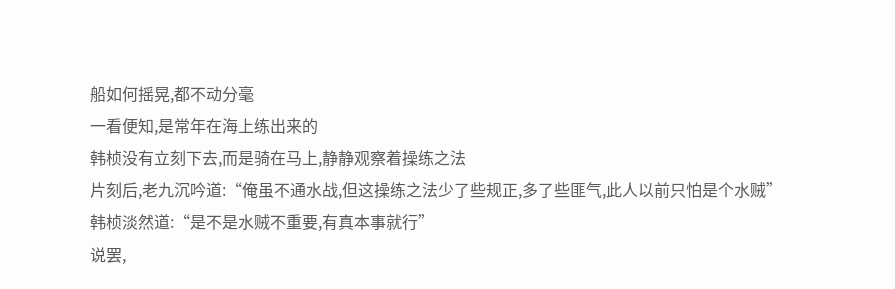船如何摇晃,都不动分毫
一看便知,是常年在海上练出来的
韩桢没有立刻下去,而是骑在马上,静静观察着操练之法
片刻后,老九沉吟道:“俺虽不通水战,但这操练之法少了些规正,多了些匪气,此人以前只怕是个水贼”
韩桢淡然道:“是不是水贼不重要,有真本事就行”
说罢,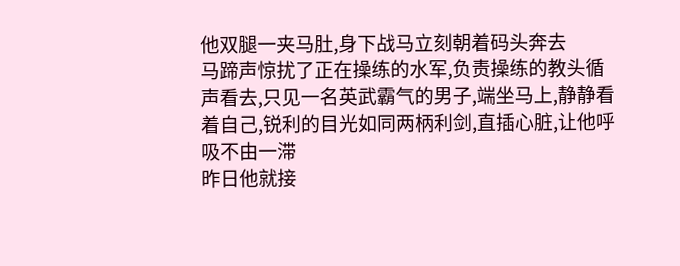他双腿一夹马肚,身下战马立刻朝着码头奔去
马蹄声惊扰了正在操练的水军,负责操练的教头循声看去,只见一名英武霸气的男子,端坐马上,静静看着自己,锐利的目光如同两柄利剑,直插心脏,让他呼吸不由一滞
昨日他就接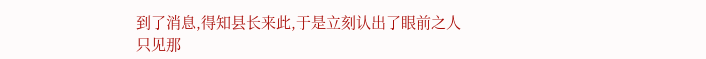到了消息,得知县长来此,于是立刻认出了眼前之人
只见那